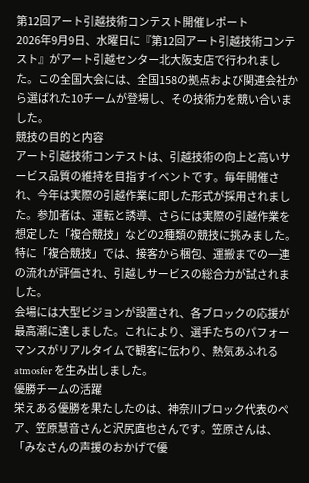第12回アート引越技術コンテスト開催レポート
2026年9月9日、水曜日に『第12回アート引越技術コンテスト』がアート引越センター北大阪支店で行われました。この全国大会には、全国158の拠点および関連会社から選ばれた10チームが登場し、その技術力を競い合いました。
競技の目的と内容
アート引越技術コンテストは、引越技術の向上と高いサービス品質の維持を目指すイベントです。毎年開催され、今年は実際の引越作業に即した形式が採用されました。参加者は、運転と誘導、さらには実際の引越作業を想定した「複合競技」などの2種類の競技に挑みました。特に「複合競技」では、接客から梱包、運搬までの一連の流れが評価され、引越しサービスの総合力が試されました。
会場には大型ビジョンが設置され、各ブロックの応援が最高潮に達しました。これにより、選手たちのパフォーマンスがリアルタイムで観客に伝わり、熱気あふれる atmosfer を生み出しました。
優勝チームの活躍
栄えある優勝を果たしたのは、神奈川ブロック代表のペア、笠原慧音さんと沢尻直也さんです。笠原さんは、「みなさんの声援のおかげで優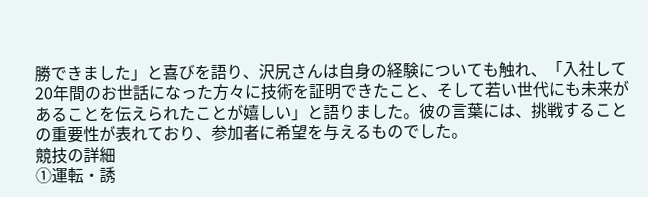勝できました」と喜びを語り、沢尻さんは自身の経験についても触れ、「入社して20年間のお世話になった方々に技術を証明できたこと、そして若い世代にも未来があることを伝えられたことが嬉しい」と語りました。彼の言葉には、挑戦することの重要性が表れており、参加者に希望を与えるものでした。
競技の詳細
①運転・誘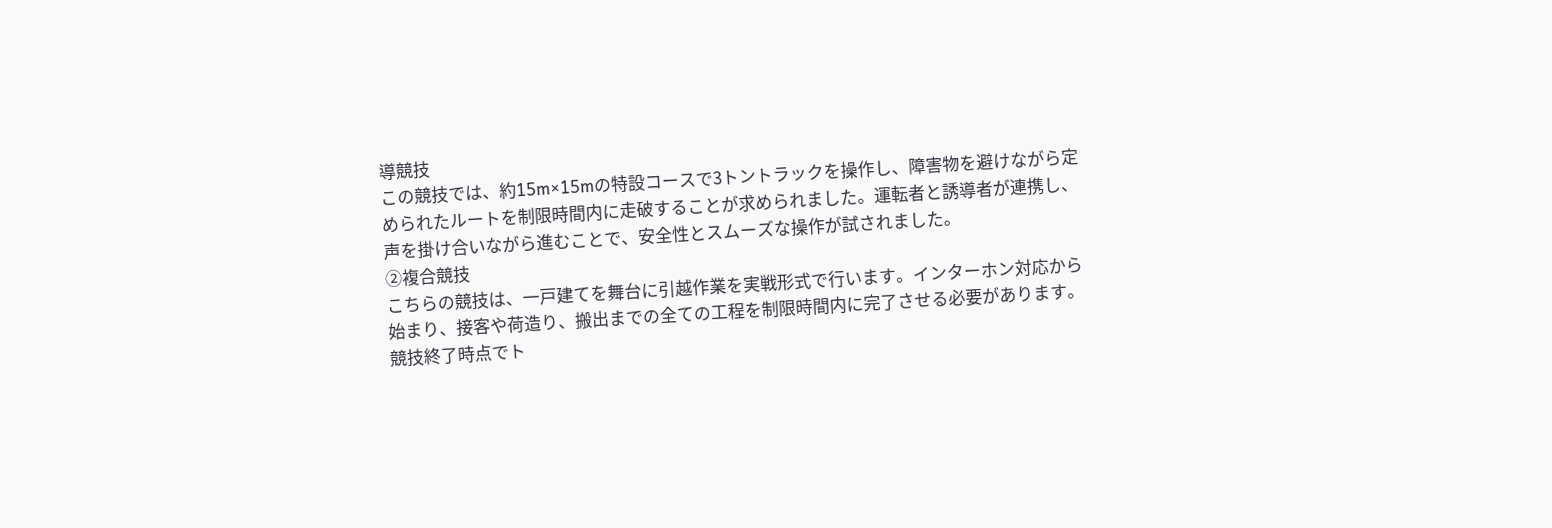導競技
この競技では、約15m×15mの特設コースで3トントラックを操作し、障害物を避けながら定められたルートを制限時間内に走破することが求められました。運転者と誘導者が連携し、声を掛け合いながら進むことで、安全性とスムーズな操作が試されました。
②複合競技
こちらの競技は、一戸建てを舞台に引越作業を実戦形式で行います。インターホン対応から始まり、接客や荷造り、搬出までの全ての工程を制限時間内に完了させる必要があります。競技終了時点でト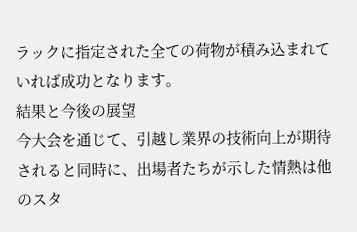ラックに指定された全ての荷物が積み込まれていれば成功となります。
結果と今後の展望
今大会を通じて、引越し業界の技術向上が期待されると同時に、出場者たちが示した情熱は他のスタ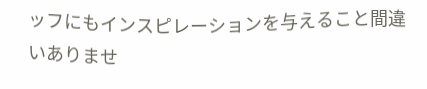ッフにもインスピレーションを与えること間違いありませ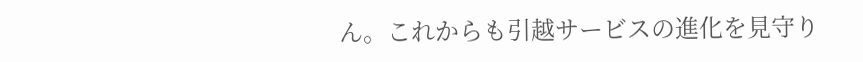ん。これからも引越サービスの進化を見守り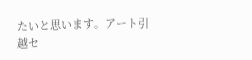たいと思います。アート引越セ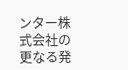ンター株式会社の更なる発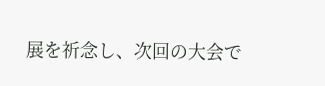展を祈念し、次回の大会で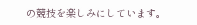の競技を楽しみにしています。